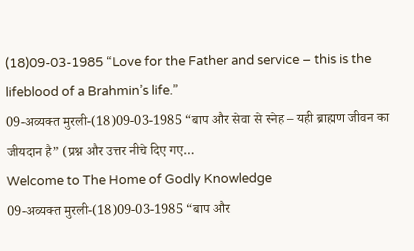(18)09-03-1985 “Love for the Father and service – this is the lifeblood of a Brahmin’s life.”
09-अव्यक्त मुरली-(18)09-03-1985 “बाप और सेवा से स्नेह – यही ब्राह्मण जीवन का जीयदान है” (प्रश्न और उत्तर नीचे दिए गए…
Welcome to The Home of Godly Knowledge
09-अव्यक्त मुरली-(18)09-03-1985 “बाप और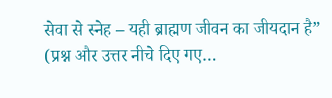सेवा से स्नेह – यही ब्राह्मण जीवन का जीयदान है” (प्रश्न और उत्तर नीचे दिए गए…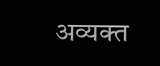अव्यक्त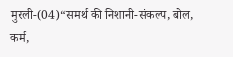मुरली-(04)“समर्थ की निशानी-संकल्प, बोल, कर्म,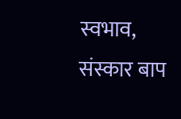स्वभाव, संस्कार बाप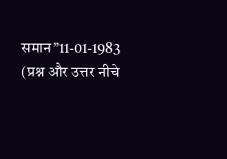समान”11-01-1983 (प्रश्न और उत्तर नीचे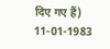दिए गए हैं) 11-01-1983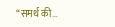“समर्थ की…